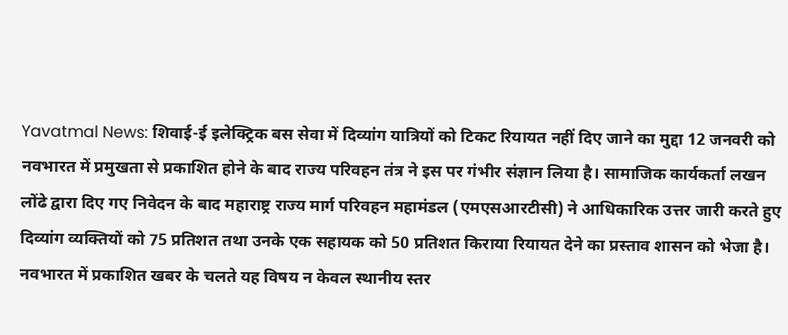Yavatmal News: शिवाई-ई इलेक्ट्रिक बस सेवा में दिव्यांग यात्रियों को टिकट रियायत नहीं दिए जाने का मुद्दा 12 जनवरी को नवभारत में प्रमुखता से प्रकाशित होने के बाद राज्य परिवहन तंत्र ने इस पर गंभीर संज्ञान लिया है। सामाजिक कार्यकर्ता लखन लोंढे द्वारा दिए गए निवेदन के बाद महाराष्ट्र राज्य मार्ग परिवहन महामंडल (एमएसआरटीसी) ने आधिकारिक उत्तर जारी करते हुए दिव्यांग व्यक्तियों को 75 प्रतिशत तथा उनके एक सहायक को 50 प्रतिशत किराया रियायत देने का प्रस्ताव शासन को भेजा है।
नवभारत में प्रकाशित खबर के चलते यह विषय न केवल स्थानीय स्तर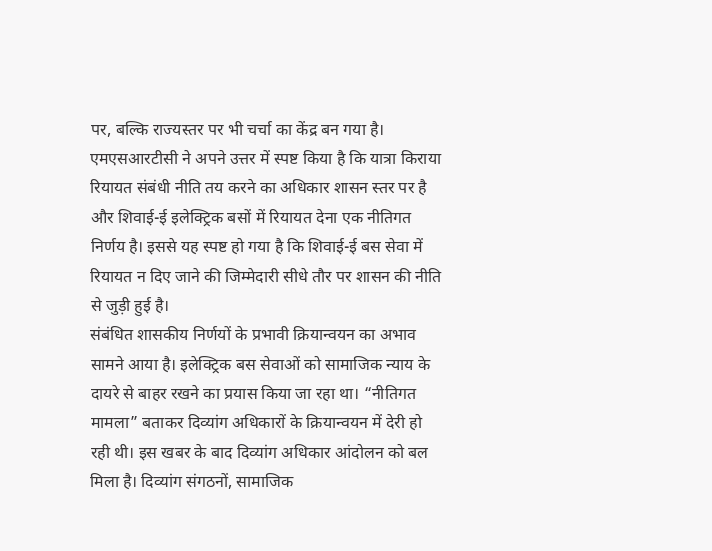पर, बल्कि राज्यस्तर पर भी चर्चा का केंद्र बन गया है। एमएसआरटीसी ने अपने उत्तर में स्पष्ट किया है कि यात्रा किराया रियायत संबंधी नीति तय करने का अधिकार शासन स्तर पर है और शिवाई-ई इलेक्ट्रिक बसों में रियायत देना एक नीतिगत निर्णय है। इससे यह स्पष्ट हो गया है कि शिवाई-ई बस सेवा में रियायत न दिए जाने की जिम्मेदारी सीधे तौर पर शासन की नीति से जुड़ी हुई है।
संबंधित शासकीय निर्णयों के प्रभावी क्रियान्वयन का अभाव सामने आया है। इलेक्ट्रिक बस सेवाओं को सामाजिक न्याय के दायरे से बाहर रखने का प्रयास किया जा रहा था। “नीतिगत मामला” बताकर दिव्यांग अधिकारों के क्रियान्वयन में देरी हो रही थी। इस खबर के बाद दिव्यांग अधिकार आंदोलन को बल मिला है। दिव्यांग संगठनों, सामाजिक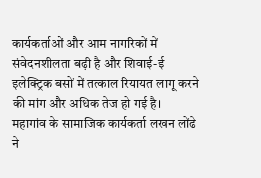कार्यकर्ताओं और आम नागरिकों में संवेदनशीलता बढ़ी है और शिवाई-ई इलेक्ट्रिक बसों में तत्काल रियायत लागू करने की मांग और अधिक तेज हो गई है।
महागांव के सामाजिक कार्यकर्ता लखन लोंढे ने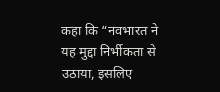कहा कि “नवभारत ने यह मुद्दा निर्भीकता से उठाया, इसलिए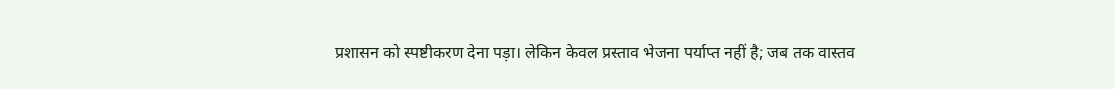प्रशासन को स्पष्टीकरण देना पड़ा। लेकिन केवल प्रस्ताव भेजना पर्याप्त नहीं है; जब तक वास्तव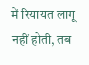में रियायत लागू नहीं होती, तब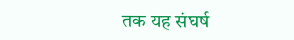तक यह संघर्ष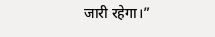जारी रहेगा।”